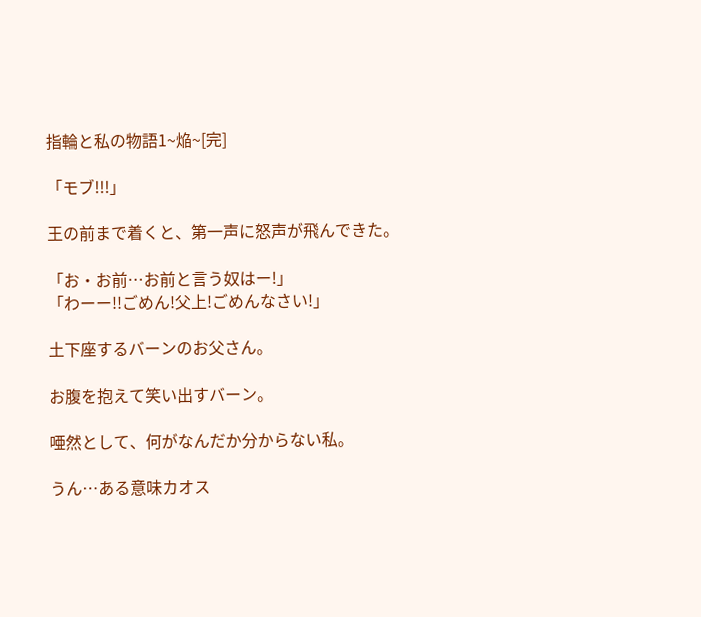指輪と私の物語1~焔~[完]

「モブ!!!」

王の前まで着くと、第一声に怒声が飛んできた。

「お・お前…お前と言う奴はー!」
「わーー!!ごめん!父上!ごめんなさい!」

土下座するバーンのお父さん。

お腹を抱えて笑い出すバーン。

唖然として、何がなんだか分からない私。

うん…ある意味カオス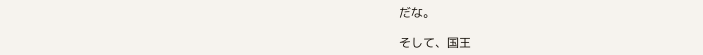だな。

そして、国王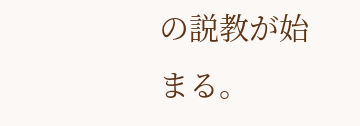の説教が始まる。